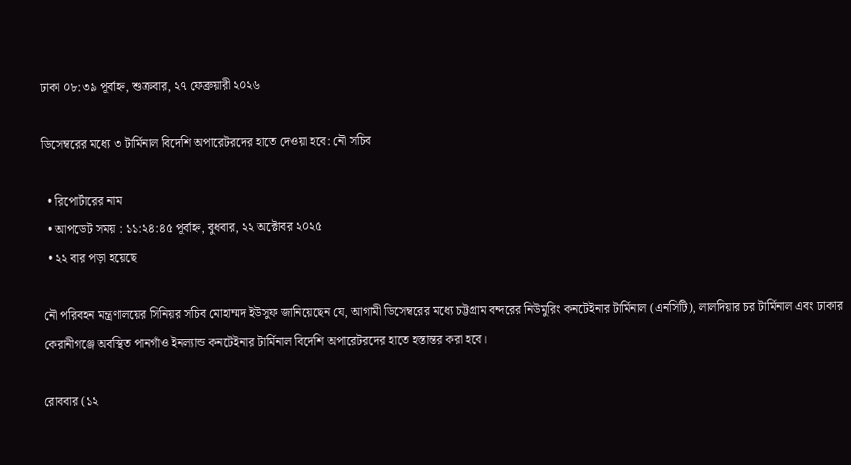ঢাকা ০৮:৩৯ পূর্বাহ্ন, শুক্রবার, ২৭ ফেব্রুয়ারী ২০২৬

ডিসেম্বরের মধ্যে ৩ টার্মিনাল বিদেশি অপারেটরদের হাতে দেওয়া হবে: নৌ সচিব

  • রিপোর্টারের নাম
  • আপডেট সময় : ১১:২৪:৪৫ পূর্বাহ্ন, বুধবার, ২২ অক্টোবর ২০২৫
  • ২২ বার পড়া হয়েছে

নৌ পরিবহন মন্ত্রণালয়ের সিনিয়র সচিব মোহাম্মদ ইউসুফ জানিয়েছেন যে, আগামী ডিসেম্বরের মধ্যে চট্টগ্রাম বন্দরের নিউমুরিং কনটেইনার টার্মিনাল (এনসিটি), লালদিয়ার চর টার্মিনাল এবং ঢাকার কেরানীগঞ্জে অবস্থিত পানগাঁও ইনল্যান্ড কনটেইনার টার্মিনাল বিদেশি অপারেটরদের হাতে হস্তান্তর করা হবে।

রোববার (১২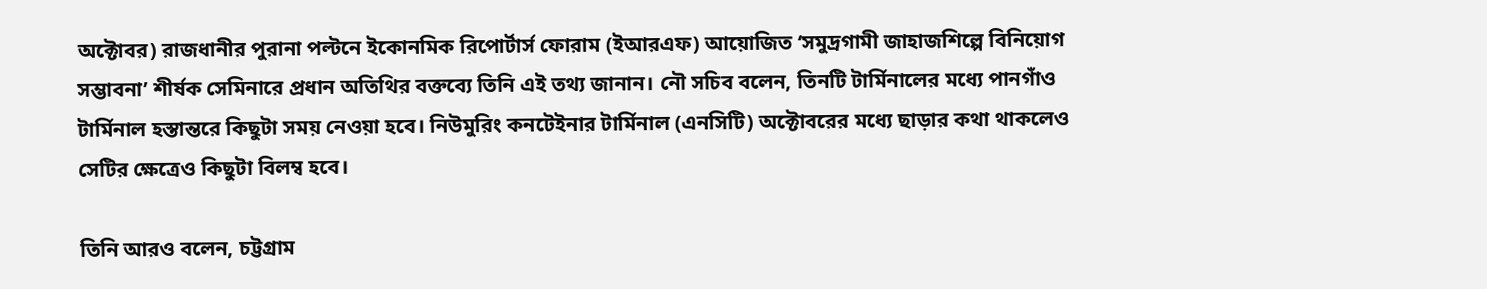অক্টোবর) রাজধানীর পুরানা পল্টনে ইকোনমিক রিপোর্টার্স ফোরাম (ইআরএফ) আয়োজিত ‘সমুদ্রগামী জাহাজশিল্পে বিনিয়োগ সম্ভাবনা’ শীর্ষক সেমিনারে প্রধান অতিথির বক্তব্যে তিনি এই তথ্য জানান। নৌ সচিব বলেন, তিনটি টার্মিনালের মধ্যে পানগাঁও টার্মিনাল হস্তান্তরে কিছুটা সময় নেওয়া হবে। নিউমুরিং কনটেইনার টার্মিনাল (এনসিটি) অক্টোবরের মধ্যে ছাড়ার কথা থাকলেও সেটির ক্ষেত্রেও কিছুটা বিলম্ব হবে।

তিনি আরও বলেন, চট্টগ্রাম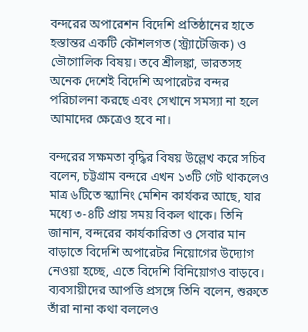বন্দরের অপারেশন বিদেশি প্রতিষ্ঠানের হাতে হস্তান্তর একটি কৌশলগত (স্ট্র্যাটেজিক) ও ভৌগোলিক বিষয়। তবে শ্রীলঙ্কা, ভারতসহ অনেক দেশেই বিদেশি অপারেটর বন্দর পরিচালনা করছে এবং সেখানে সমস্যা না হলে আমাদের ক্ষেত্রেও হবে না।

বন্দরের সক্ষমতা বৃদ্ধির বিষয় উল্লেখ করে সচিব বলেন, চট্টগ্রাম বন্দরে এখন ১৩টি গেট থাকলেও মাত্র ৬টিতে স্ক্যানিং মেশিন কার্যকর আছে, যার মধ্যে ৩-৪টি প্রায় সময় বিকল থাকে। তিনি জানান, বন্দরের কার্যকারিতা ও সেবার মান বাড়াতে বিদেশি অপারেটর নিয়োগের উদ্যোগ নেওয়া হচ্ছে, এতে বিদেশি বিনিয়োগও বাড়বে। ব্যবসায়ীদের আপত্তি প্রসঙ্গে তিনি বলেন, শুরুতে তাঁরা নানা কথা বললেও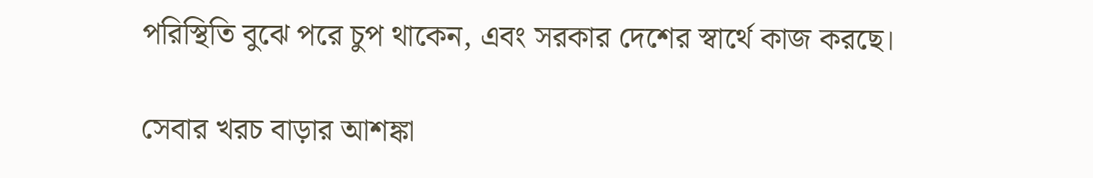পরিস্থিতি বুঝে পরে চুপ থাকেন, এবং সরকার দেশের স্বার্থে কাজ করছে।

সেবার খরচ বাড়ার আশঙ্কা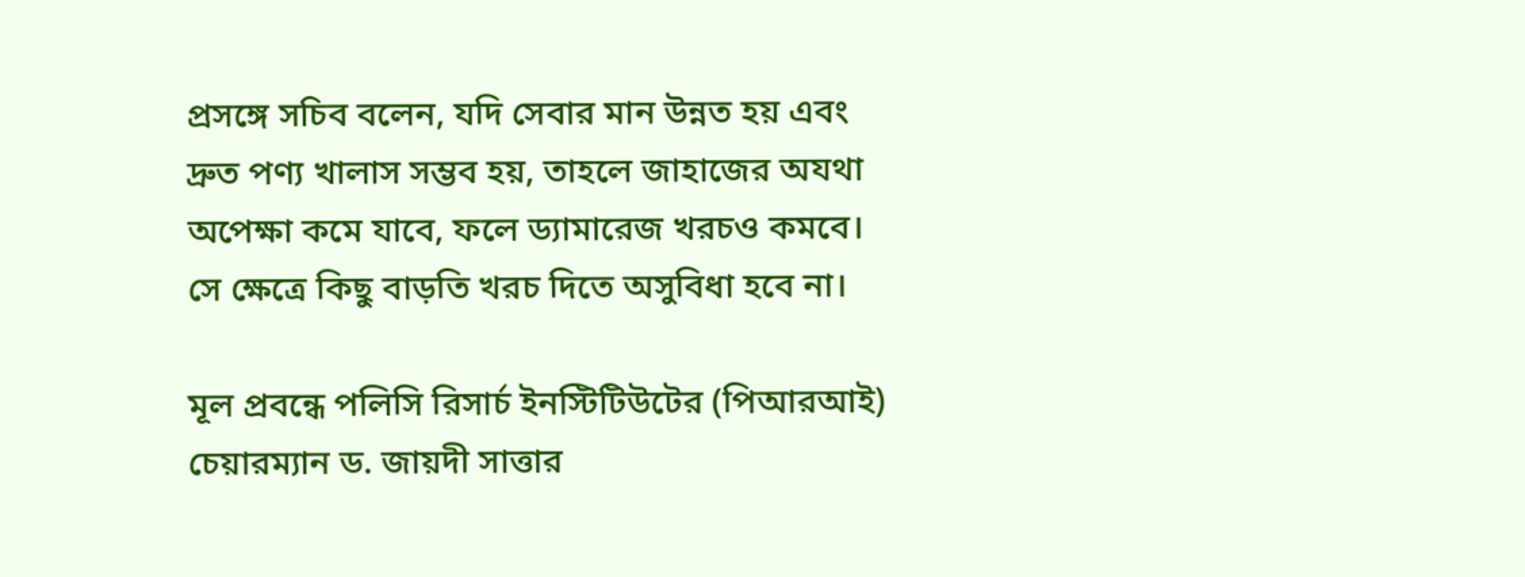প্রসঙ্গে সচিব বলেন, যদি সেবার মান উন্নত হয় এবং দ্রুত পণ্য খালাস সম্ভব হয়, তাহলে জাহাজের অযথা অপেক্ষা কমে যাবে, ফলে ড্যামারেজ খরচও কমবে। সে ক্ষেত্রে কিছু বাড়তি খরচ দিতে অসুবিধা হবে না।

মূল প্রবন্ধে পলিসি রিসার্চ ইনস্টিটিউটের (পিআরআই) চেয়ারম্যান ড. জায়দী সাত্তার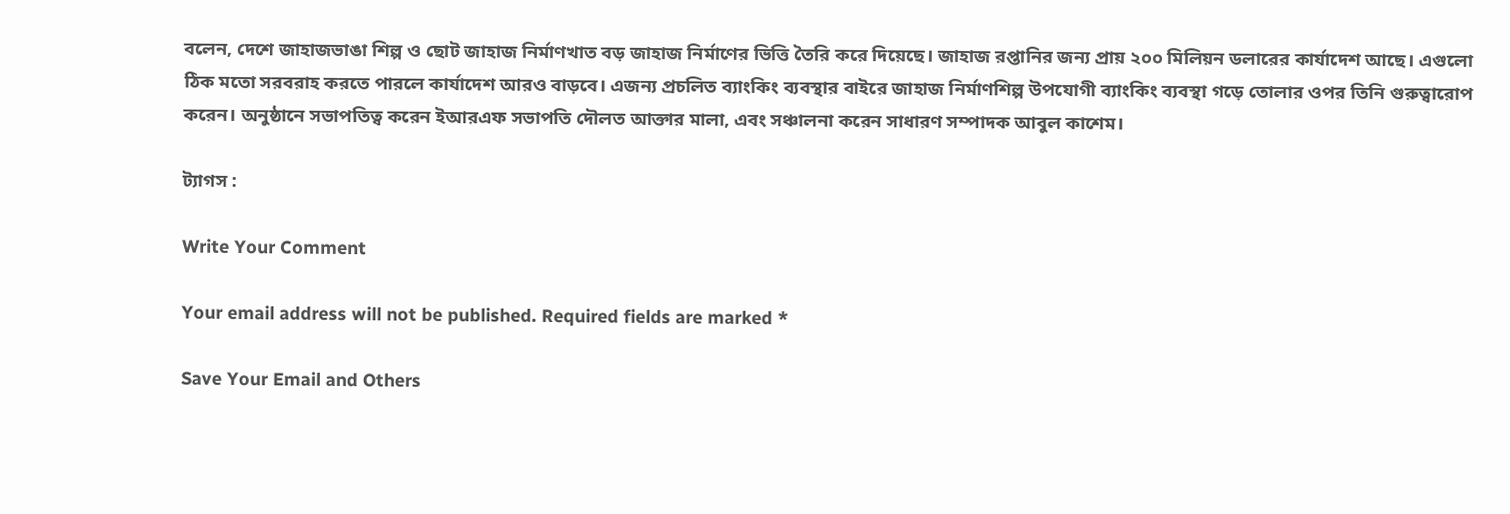বলেন, দেশে জাহাজভাঙা শিল্প ও ছোট জাহাজ নির্মাণখাত বড় জাহাজ নির্মাণের ভিত্তি তৈরি করে দিয়েছে। জাহাজ রপ্তানির জন্য প্রায় ২০০ মিলিয়ন ডলারের কার্যাদেশ আছে। এগুলো ঠিক মতো সরবরাহ করতে পারলে কার্যাদেশ আরও বাড়বে। এজন্য প্রচলিত ব্যাংকিং ব্যবস্থার বাইরে জাহাজ নির্মাণশিল্প উপযোগী ব্যাংকিং ব্যবস্থা গড়ে তোলার ওপর তিনি গুরুত্বারোপ করেন। অনুষ্ঠানে সভাপতিত্ব করেন ইআরএফ সভাপতি দৌলত আক্তার মালা, এবং সঞ্চালনা করেন সাধারণ সম্পাদক আবুল কাশেম।

ট্যাগস :

Write Your Comment

Your email address will not be published. Required fields are marked *

Save Your Email and Others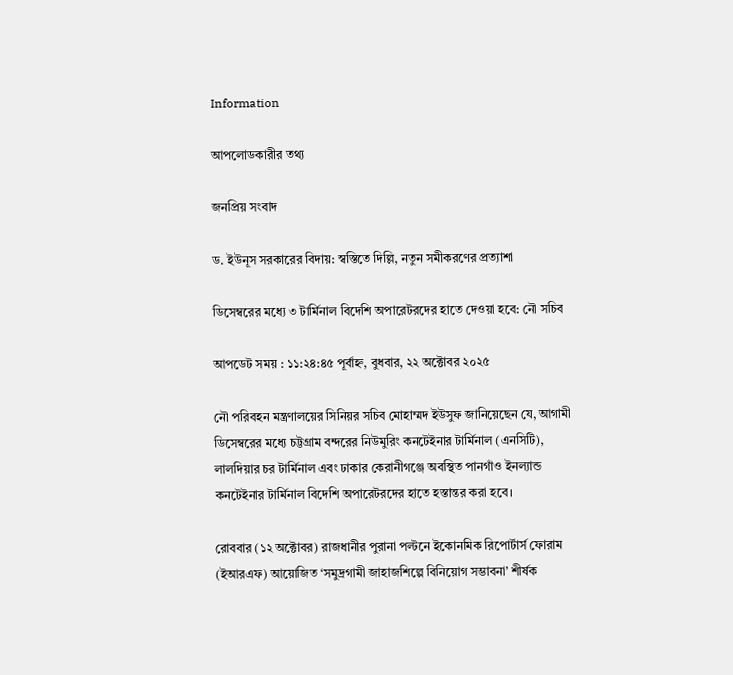Information

আপলোডকারীর তথ্য

জনপ্রিয় সংবাদ

ড. ইউনূস সরকারের বিদায়: স্বস্তিতে দিল্লি, নতুন সমীকরণের প্রত্যাশা

ডিসেম্বরের মধ্যে ৩ টার্মিনাল বিদেশি অপারেটরদের হাতে দেওয়া হবে: নৌ সচিব

আপডেট সময় : ১১:২৪:৪৫ পূর্বাহ্ন, বুধবার, ২২ অক্টোবর ২০২৫

নৌ পরিবহন মন্ত্রণালয়ের সিনিয়র সচিব মোহাম্মদ ইউসুফ জানিয়েছেন যে, আগামী ডিসেম্বরের মধ্যে চট্টগ্রাম বন্দরের নিউমুরিং কনটেইনার টার্মিনাল (এনসিটি), লালদিয়ার চর টার্মিনাল এবং ঢাকার কেরানীগঞ্জে অবস্থিত পানগাঁও ইনল্যান্ড কনটেইনার টার্মিনাল বিদেশি অপারেটরদের হাতে হস্তান্তর করা হবে।

রোববার (১২ অক্টোবর) রাজধানীর পুরানা পল্টনে ইকোনমিক রিপোর্টার্স ফোরাম (ইআরএফ) আয়োজিত ‘সমুদ্রগামী জাহাজশিল্পে বিনিয়োগ সম্ভাবনা’ শীর্ষক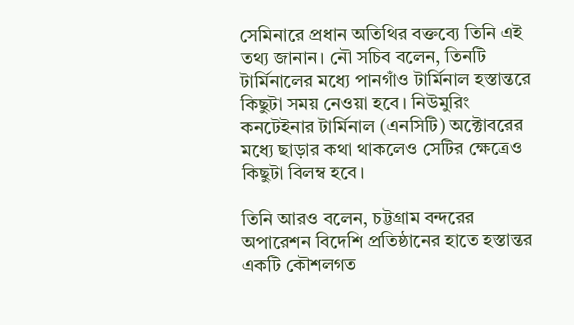সেমিনারে প্রধান অতিথির বক্তব্যে তিনি এই তথ্য জানান। নৌ সচিব বলেন, তিনটি টার্মিনালের মধ্যে পানগাঁও টার্মিনাল হস্তান্তরে কিছুটা সময় নেওয়া হবে। নিউমুরিং কনটেইনার টার্মিনাল (এনসিটি) অক্টোবরের মধ্যে ছাড়ার কথা থাকলেও সেটির ক্ষেত্রেও কিছুটা বিলম্ব হবে।

তিনি আরও বলেন, চট্টগ্রাম বন্দরের অপারেশন বিদেশি প্রতিষ্ঠানের হাতে হস্তান্তর একটি কৌশলগত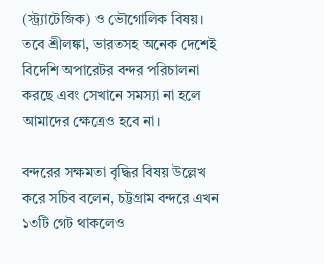(স্ট্র্যাটেজিক) ও ভৌগোলিক বিষয়। তবে শ্রীলঙ্কা, ভারতসহ অনেক দেশেই বিদেশি অপারেটর বন্দর পরিচালনা করছে এবং সেখানে সমস্যা না হলে আমাদের ক্ষেত্রেও হবে না।

বন্দরের সক্ষমতা বৃদ্ধির বিষয় উল্লেখ করে সচিব বলেন, চট্টগ্রাম বন্দরে এখন ১৩টি গেট থাকলেও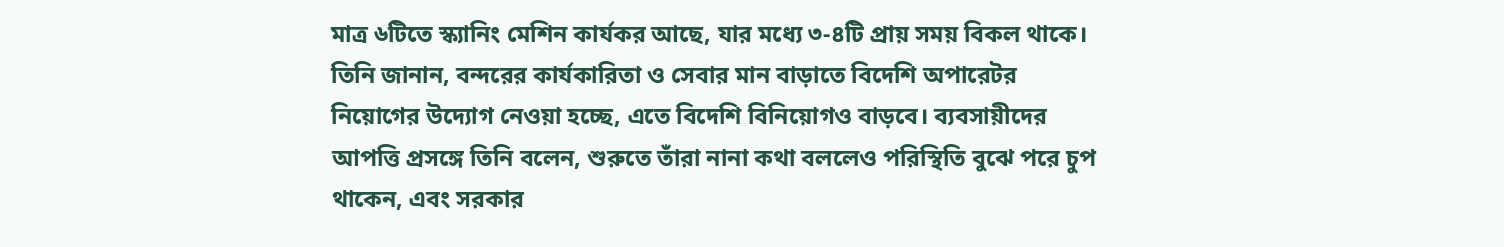মাত্র ৬টিতে স্ক্যানিং মেশিন কার্যকর আছে, যার মধ্যে ৩-৪টি প্রায় সময় বিকল থাকে। তিনি জানান, বন্দরের কার্যকারিতা ও সেবার মান বাড়াতে বিদেশি অপারেটর নিয়োগের উদ্যোগ নেওয়া হচ্ছে, এতে বিদেশি বিনিয়োগও বাড়বে। ব্যবসায়ীদের আপত্তি প্রসঙ্গে তিনি বলেন, শুরুতে তাঁরা নানা কথা বললেও পরিস্থিতি বুঝে পরে চুপ থাকেন, এবং সরকার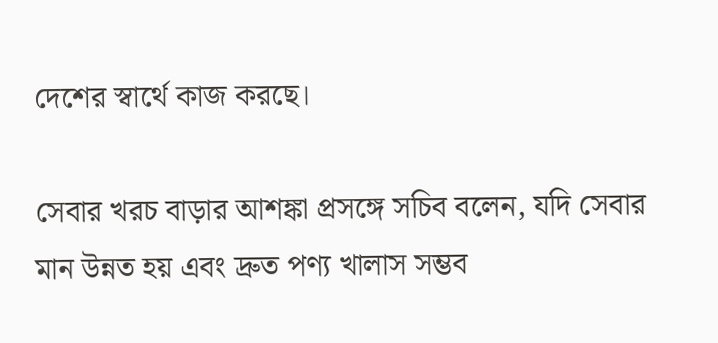দেশের স্বার্থে কাজ করছে।

সেবার খরচ বাড়ার আশঙ্কা প্রসঙ্গে সচিব বলেন, যদি সেবার মান উন্নত হয় এবং দ্রুত পণ্য খালাস সম্ভব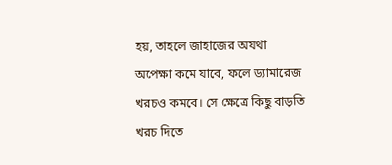হয়, তাহলে জাহাজের অযথা অপেক্ষা কমে যাবে, ফলে ড্যামারেজ খরচও কমবে। সে ক্ষেত্রে কিছু বাড়তি খরচ দিতে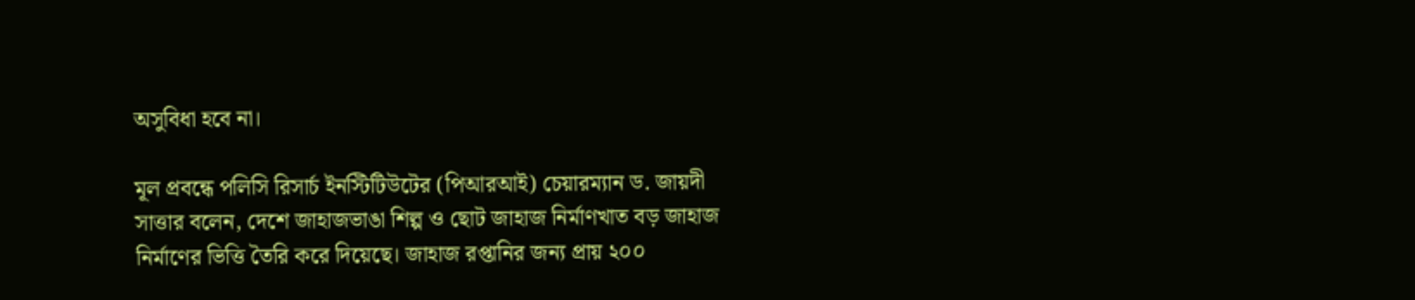অসুবিধা হবে না।

মূল প্রবন্ধে পলিসি রিসার্চ ইনস্টিটিউটের (পিআরআই) চেয়ারম্যান ড. জায়দী সাত্তার বলেন, দেশে জাহাজভাঙা শিল্প ও ছোট জাহাজ নির্মাণখাত বড় জাহাজ নির্মাণের ভিত্তি তৈরি করে দিয়েছে। জাহাজ রপ্তানির জন্য প্রায় ২০০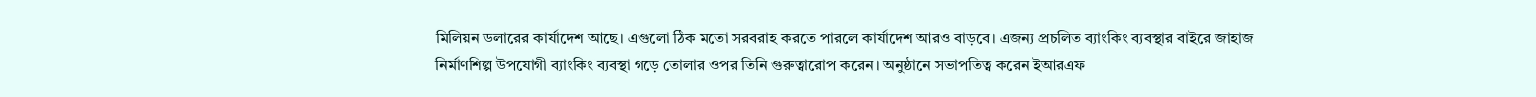মিলিয়ন ডলারের কার্যাদেশ আছে। এগুলো ঠিক মতো সরবরাহ করতে পারলে কার্যাদেশ আরও বাড়বে। এজন্য প্রচলিত ব্যাংকিং ব্যবস্থার বাইরে জাহাজ নির্মাণশিল্প উপযোগী ব্যাংকিং ব্যবস্থা গড়ে তোলার ওপর তিনি গুরুত্বারোপ করেন। অনুষ্ঠানে সভাপতিত্ব করেন ইআরএফ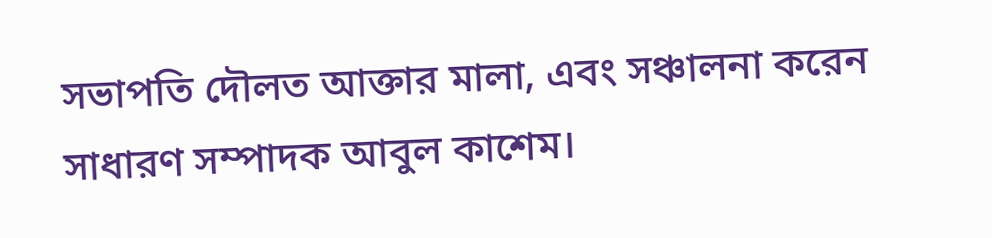সভাপতি দৌলত আক্তার মালা, এবং সঞ্চালনা করেন সাধারণ সম্পাদক আবুল কাশেম।